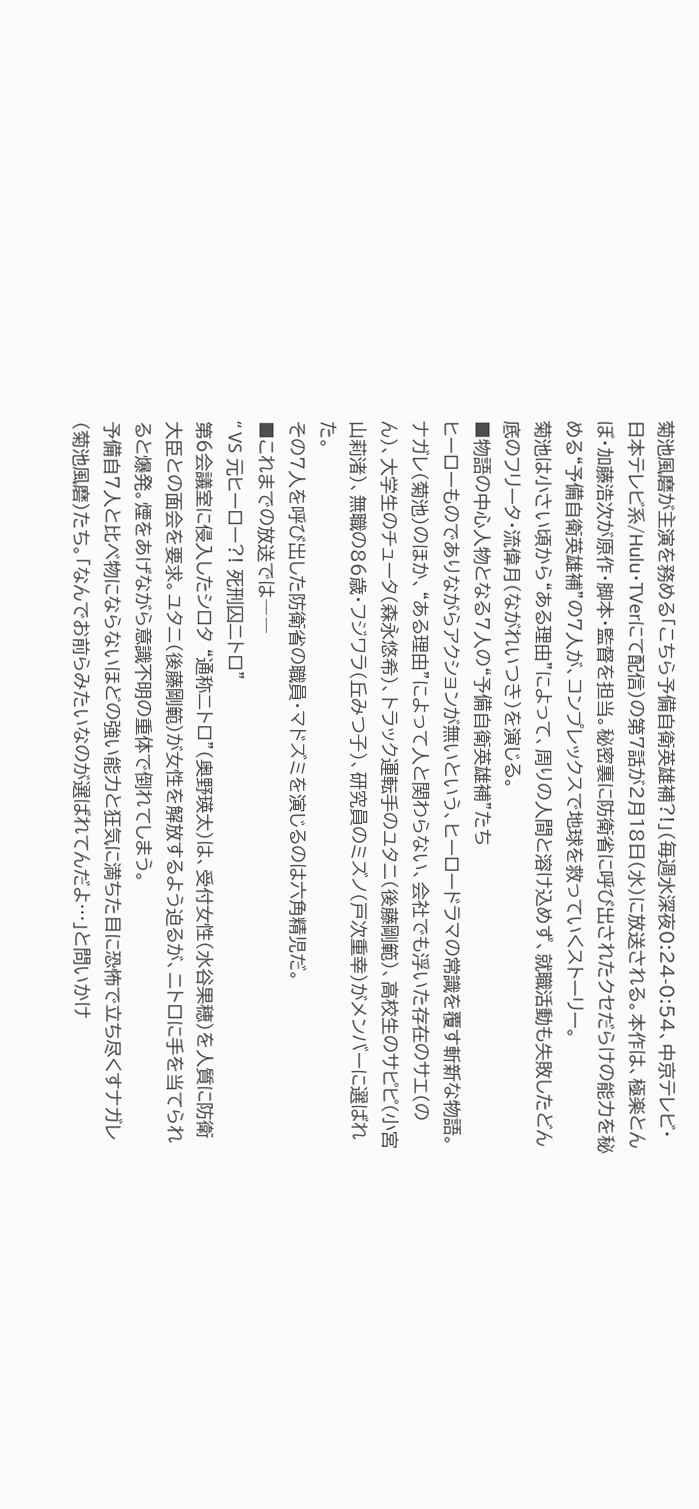菊池風磨が主演を務める「こちら予備自衛英雄補?!」(毎週水深夜0:24-0:54、中京テレビ・日本テレビ系/Hulu・TVerにて配信)の第7話が2月18日(水)に放送される。本作は、極楽とんぼ・加藤浩次が原作・脚本・監督を担当。秘密裏に防衛省に呼び出されたクセだらけの能力を秘める“予備自衛英雄補”の7人が、コンプレックスで地球を救っていくストーリー。
菊池は小さい頃から“ある理由”によって、周りの人間と溶け込めず、就職活動も失敗したどん底のフリータ・流偉月(ながれいつき)を演じる。
■物語の中心人物となる7人の“予備自衛英雄補”たち
ヒーローものでありながらアクションが無いという、ヒーロードラマの常識を覆す斬新な物語。
ナガレ(菊池)のほか、“ある理由”によって人と関わらない、会社でも浮いた存在のサエ(のん)、大学生のチュータ(森永悠希)、トラック運転手のユタニ(後藤剛範)、高校生のサピピ(小宮山莉渚)、無職の86歳・フジワラ(丘みつ子)、研究員のミズノ(戸次重幸)がメンバーに選ばれた。
その7人を呼び出した防衛省の職員・マドズミを演じるのは六角精児だ。
■これまでの放送では――
“ VS 元ヒーロー?! 死刑囚ニトロ”
第6会議室に侵入したシロタ “通称ニトロ”(奥野瑛太)は、受付女性(水谷果穂)を人質に防衛大臣との面会を要求。ユタニ(後藤剛範)が女性を解放するよう迫るが、ニトロに手を当てられると爆発。煙をあげながら意識不明の重体で倒れてしまう。
予備自7人と比べ物にならないほどの強い能力と狂気に満ちた目に恐怖で立ち尽くすナガレ(菊池風磨)たち。「なんでお前らみたいなのが選ばれてんだよ…」と問いかけ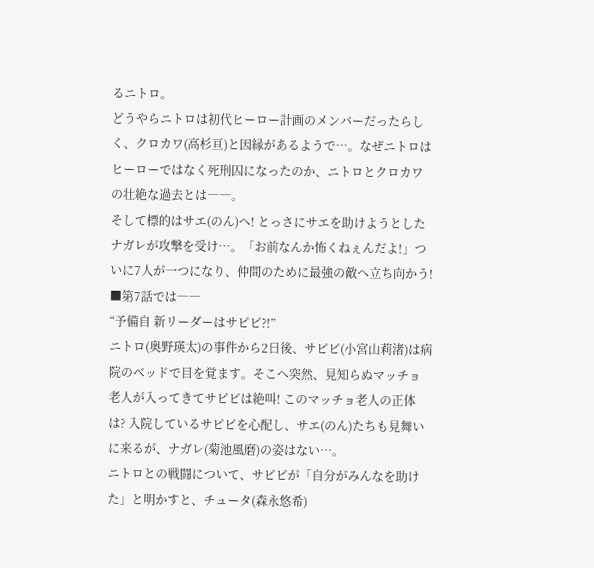るニトロ。
どうやらニトロは初代ヒーロー計画のメンバーだったらしく、クロカワ(高杉亘)と因縁があるようで…。なぜニトロはヒーローではなく死刑囚になったのか、ニトロとクロカワの壮絶な過去とは――。
そして標的はサエ(のん)へ! とっさにサエを助けようとしたナガレが攻撃を受け…。「お前なんか怖くねぇんだよ!」ついに7人が一つになり、仲間のために最強の敵へ立ち向かう!
■第7話では――
“予備自 新リーダーはサピピ?!”
ニトロ(奥野瑛太)の事件から2日後、サピピ(小宮山莉渚)は病院のベッドで目を覚ます。そこへ突然、見知らぬマッチョ老人が入ってきてサピピは絶叫! このマッチョ老人の正体は? 入院しているサピピを心配し、サエ(のん)たちも見舞いに来るが、ナガレ(菊池風磨)の姿はない…。
ニトロとの戦闘について、サピピが「自分がみんなを助けた」と明かすと、チュータ(森永悠希)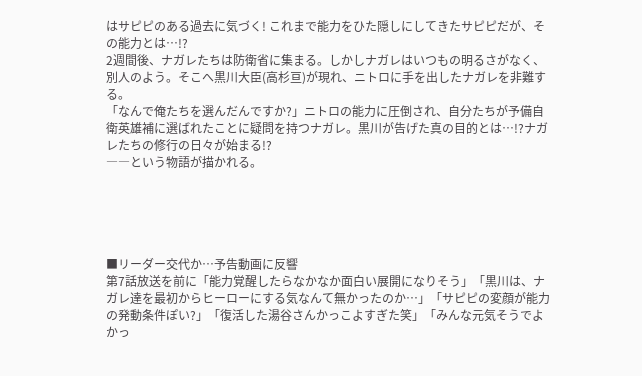はサピピのある過去に気づく! これまで能力をひた隠しにしてきたサピピだが、その能力とは…!?
2週間後、ナガレたちは防衛省に集まる。しかしナガレはいつもの明るさがなく、別人のよう。そこへ黒川大臣(高杉亘)が現れ、ニトロに手を出したナガレを非難する。
「なんで俺たちを選んだんですか?」ニトロの能力に圧倒され、自分たちが予備自衛英雄補に選ばれたことに疑問を持つナガレ。黒川が告げた真の目的とは…!?ナガレたちの修行の日々が始まる!?
――という物語が描かれる。





■リーダー交代か…予告動画に反響
第7話放送を前に「能力覚醒したらなかなか面白い展開になりそう」「黒川は、ナガレ達を最初からヒーローにする気なんて無かったのか…」「サピピの変顔が能力の発動条件ぽい?」「復活した湯谷さんかっこよすぎた笑」「みんな元気そうでよかっ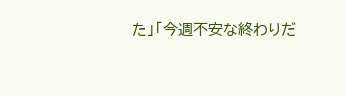た」「今週不安な終わりだ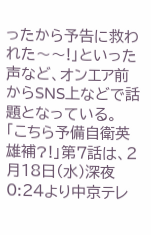ったから予告に救われた〜〜!」といった声など、オンエア前からSNS上などで話題となっている。
「こちら予備自衛英雄補?!」第7話は、2月18日(水)深夜0:24より中京テレ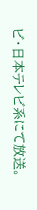ビ・日本テレビ系にて放送。